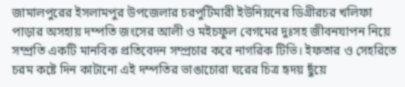জামালপুরের ইসলামপুর উপজেলার চরপুটিমারী ইউনিয়নের ডিগ্রীরচর খলিফা পাড়ার অসহায় দম্পতি জংসের আলী ও মইচফুল বেগমের দুঃসহ জীবনযাপন নিয়ে সম্প্রতি একটি মানবিক প্রতিবেদন সম্প্রচার করে নাগরিক টিভি। ইফতার ও সেহরিতে চরম কষ্টে দিন কাটানো এই দম্পতির ভাঙাচোরা ঘরের চিত্র হৃদয় ছুঁয়ে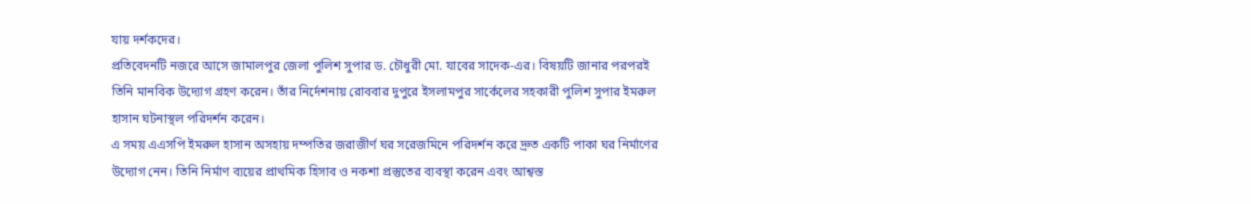যায় দর্শকদের।
প্রতিবেদনটি নজরে আসে জামালপুর জেলা পুলিশ সুপার ড. চৌধুরী মো. যাবের সাদেক-এর। বিষয়টি জানার পরপরই তিনি মানবিক উদ্যোগ গ্রহণ করেন। তাঁর নির্দেশনায় রোববার দুপুরে ইসলামপুর সার্কেলের সহকারী পুলিশ সুপার ইমরুল হাসান ঘটনাস্থল পরিদর্শন করেন।
এ সময় এএসপি ইমরুল হাসান অসহায় দম্পতির জরাজীর্ণ ঘর সরেজমিনে পরিদর্শন করে দ্রুত একটি পাকা ঘর নির্মাণের উদ্যোগ নেন। তিনি নির্মাণ ব্যয়ের প্রাথমিক হিসাব ও নকশা প্রস্তুতের ব্যবস্থা করেন এবং আশ্বস্ত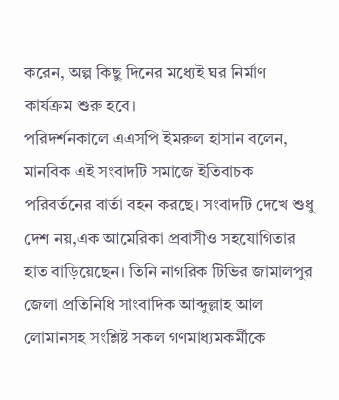করেন, অল্প কিছু দিনের মধ্যেই ঘর নির্মাণ কার্যক্রম শুরু হবে।
পরিদর্শনকালে এএসপি ইমরুল হাসান বলেন, মানবিক এই সংবাদটি সমাজে ইতিবাচক পরিবর্তনের বার্তা বহন করছে। সংবাদটি দেখে শুধু দেশ নয়,এক আমেরিকা প্রবাসীও সহযোগিতার হাত বাড়িয়েছেন। তিনি নাগরিক টিভির জামালপুর জেলা প্রতিনিধি সাংবাদিক আব্দুল্লাহ আল লোমানসহ সংশ্লিষ্ট সকল গণমাধ্যমকর্মীকে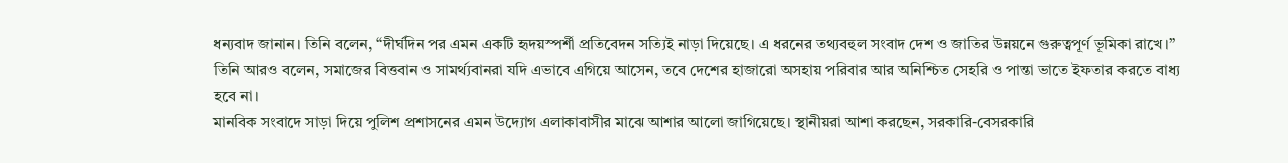ধন্যবাদ জানান। তিনি বলেন, “দীর্ঘদিন পর এমন একটি হৃদয়স্পর্শী প্রতিবেদন সত্যিই নাড়া দিয়েছে। এ ধরনের তথ্যবহুল সংবাদ দেশ ও জাতির উন্নয়নে গুরুত্বপূর্ণ ভূমিকা রাখে।”
তিনি আরও বলেন, সমাজের বিত্তবান ও সামর্থ্যবানরা যদি এভাবে এগিয়ে আসেন, তবে দেশের হাজারো অসহায় পরিবার আর অনিশ্চিত সেহরি ও পান্তা ভাতে ইফতার করতে বাধ্য হবে না।
মানবিক সংবাদে সাড়া দিয়ে পুলিশ প্রশাসনের এমন উদ্যোগ এলাকাবাসীর মাঝে আশার আলো জাগিয়েছে। স্থানীয়রা আশা করছেন, সরকারি-বেসরকারি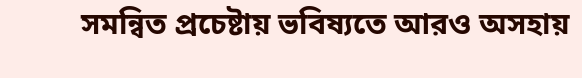সমন্বিত প্রচেষ্টায় ভবিষ্যতে আরও অসহায়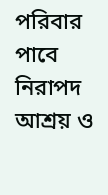পরিবার পাবে নিরাপদ আশ্রয় ও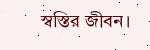স্বস্তির জীবন।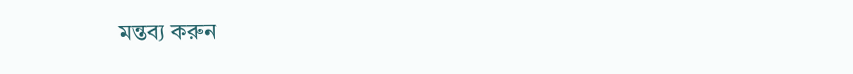মন্তব্য করুন